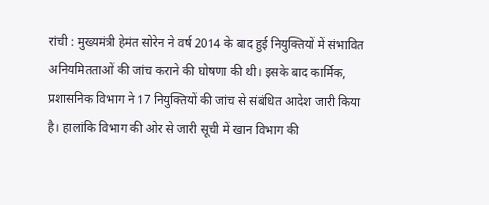रांची : मुख्यमंत्री हेमंत सोरेन ने वर्ष 2014 के बाद हुई नियुक्तियों में संभावित अनियमितताओं की जांच कराने की घोषणा की थी। इसके बाद कार्मिक, प्रशासनिक विभाग ने 17 नियुक्तियों की जांच से संबंधित आदेश जारी किया है। हालांकि विभाग की ओर से जारी सूची में खान विभाग की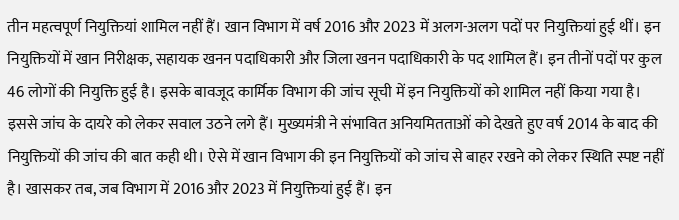तीन महत्वपूर्ण नियुक्तियां शामिल नहीं हैं। खान विभाग में वर्ष 2016 और 2023 में अलग-अलग पदों पर नियुक्तियां हुई थीं। इन नियुक्तियों में खान निरीक्षक, सहायक खनन पदाधिकारी और जिला खनन पदाधिकारी के पद शामिल हैं। इन तीनों पदों पर कुल 46 लोगों की नियुक्ति हुई है। इसके बावजूद कार्मिक विभाग की जांच सूची में इन नियुक्तियों को शामिल नहीं किया गया है। इससे जांच के दायरे को लेकर सवाल उठने लगे हैं। मुख्यमंत्री ने संभावित अनियमितताओं को देखते हुए वर्ष 2014 के बाद की नियुक्तियों की जांच की बात कही थी। ऐसे में खान विभाग की इन नियुक्तियों को जांच से बाहर रखने को लेकर स्थिति स्पष्ट नहीं है। खासकर तब, जब विभाग में 2016 और 2023 में नियुक्तियां हुई हैं। इन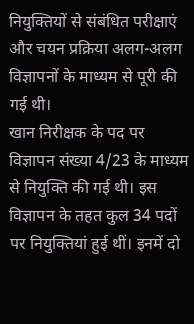नियुक्तियों से संबंधित परीक्षाएं और चयन प्रक्रिया अलग-अलग विज्ञापनों के माध्यम से पूरी की गई थी।
खान निरीक्षक के पद पर विज्ञापन संख्या 4/23 के माध्यम से नियुक्ति की गई थी। इस विज्ञापन के तहत कुल 34 पदों पर नियुक्तियां हुई थीं। इनमें दो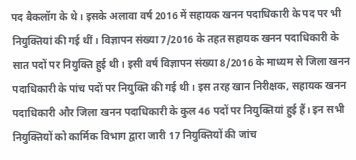पद बैकलॉग के थे। इसके अलावा वर्ष 2016 में सहायक खनन पदाधिकारी के पद पर भी नियुक्तियां की गई थीं। विज्ञापन संख्या 7/2016 के तहत सहायक खनन पदाधिकारी के सात पदों पर नियुक्ति हुई थी। इसी वर्ष विज्ञापन संख्या 8/2016 के माध्यम से जिला खनन पदाधिकारी के पांच पदों पर नियुक्ति की गई थी। इस तरह खान निरीक्षक, सहायक खनन पदाधिकारी और जिला खनन पदाधिकारी के कुल 46 पदों पर नियुक्तियां हुई हैं। इन सभी नियुक्तियों को कार्मिक विभाग द्वारा जारी 17 नियुक्तियों की जांच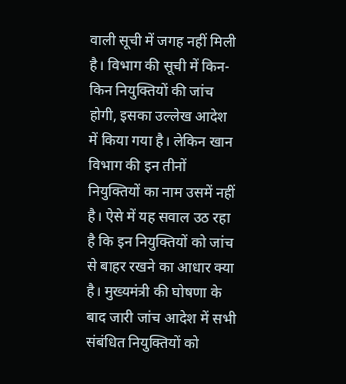वाली सूची में जगह नहीं मिली है। विभाग की सूची में किन-किन नियुक्तियों की जांच होगी, इसका उल्लेख आदेश में किया गया है। लेकिन खान विभाग की इन तीनों नियुक्तियों का नाम उसमें नहीं है। ऐसे में यह सवाल उठ रहा है कि इन नियुक्तियों को जांच से बाहर रखने का आधार क्या है। मुख्यमंत्री की घोषणा के बाद जारी जांच आदेश में सभी संबंधित नियुक्तियों को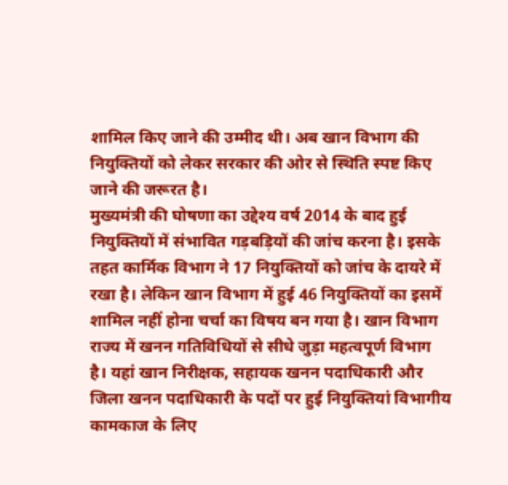शामिल किए जाने की उम्मीद थी। अब खान विभाग की नियुक्तियों को लेकर सरकार की ओर से स्थिति स्पष्ट किए जाने की जरूरत है।
मुख्यमंत्री की घोषणा का उद्देश्य वर्ष 2014 के बाद हुई नियुक्तियों में संभावित गड़बड़ियों की जांच करना है। इसके तहत कार्मिक विभाग ने 17 नियुक्तियों को जांच के दायरे में रखा है। लेकिन खान विभाग में हुई 46 नियुक्तियों का इसमें शामिल नहीं होना चर्चा का विषय बन गया है। खान विभाग राज्य में खनन गतिविधियों से सीधे जुड़ा महत्वपूर्ण विभाग है। यहां खान निरीक्षक, सहायक खनन पदाधिकारी और जिला खनन पदाधिकारी के पदों पर हुई नियुक्तियां विभागीय कामकाज के लिए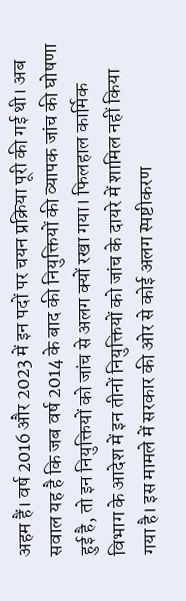अहम हैं। वर्ष 2016 और 2023 में इन पदों पर चयन प्रक्रिया पूरी की गई थी। अब सवाल यह है कि जब वर्ष 2014 के बाद की नियुक्तियों की व्यापक जांच की घोषणा हुई है, तो इन नियुक्तियों को जांच से अलग क्यों रखा गया। फिलहाल कार्मिक विभाग के आदेश में इन तीनों नियुक्तियों को जांच के दायरे में शामिल नहीं किया गया है। इस मामले में सरकार की ओर से कोई अलग स्पष्टीकरण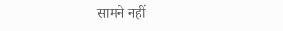सामने नहीं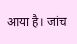आया है। जांच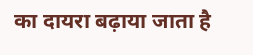का दायरा बढ़ाया जाता है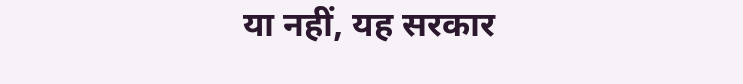या नहीं, यह सरकार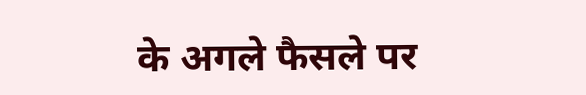के अगले फैसले पर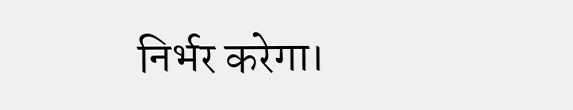निर्भर करेगा।